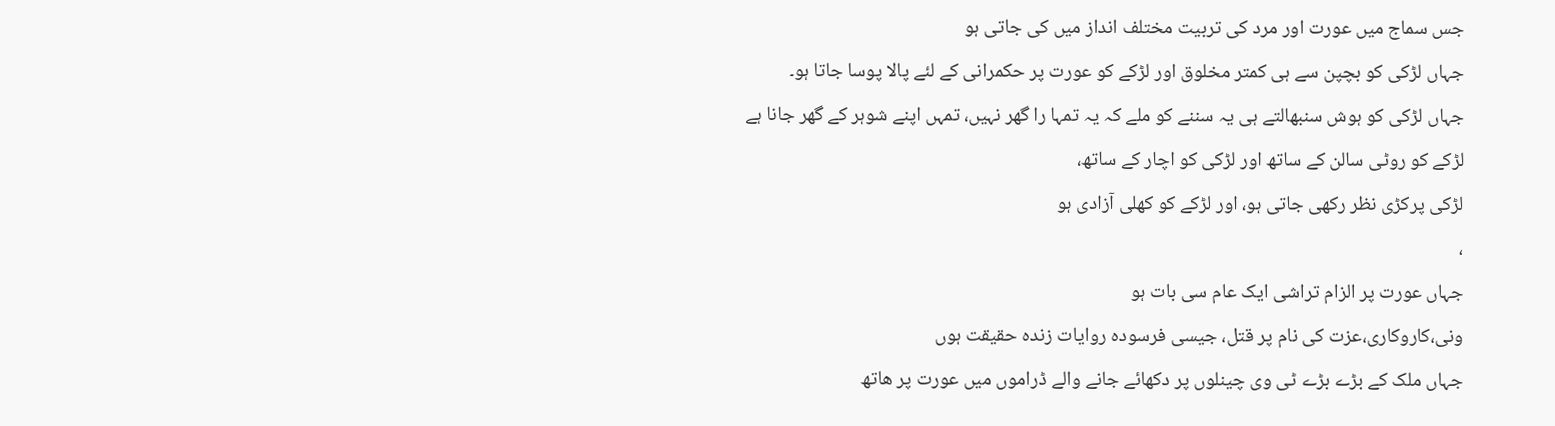جس سماج میں عورت اور مرد کی تربیت مختلف انداز میں کی جاتی ہو
جہاں لڑکی کو بچپن سے ہی کمتر مخلوق اور لڑکے کو عورت پر حکمرانی کے لئے پالا پوسا جاتا ہو۔
جہاں لڑکی کو ہوش سنبھالتے ہی یہ سننے کو ملے کہ یہ تمہا را گھر نہیں، تمہں اپنے شوہر کے گھر جانا ہے
لڑکے کو روٹی سالن کے ساتھ اور لڑکی کو اچار کے ساتھ،
لڑکی پرکڑی نظر رکھی جاتی ہو، اور لڑکے کو کھلی آزادی ہو
،
جہاں عورت پر الزام تراشی ایک عام سی بات ہو
ونی،کاروکاری،عزت کی نام پر قتل، جیسی فرسودہ روایات زندہ حقیقت ہوں
جہاں ملک کے بڑے بڑے ٹی وی چینلوں پر دکھائے جانے والے ڈراموں میں عورت پر ھاتھ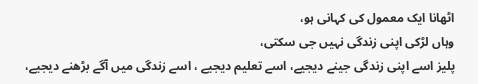اٹھانا ایک معمول کی کہانی ہو،
وہاں لڑکی اپنی زندگی نہیں جی سکتی،
پلیز اسے اپنی زندگی جینے دیجیے، اسے تعلیم دیجیے ، اسے زندگی میں آگے بڑھنے دیجیے،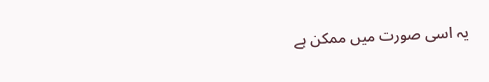یہ اسی صورت میں ممکن ہے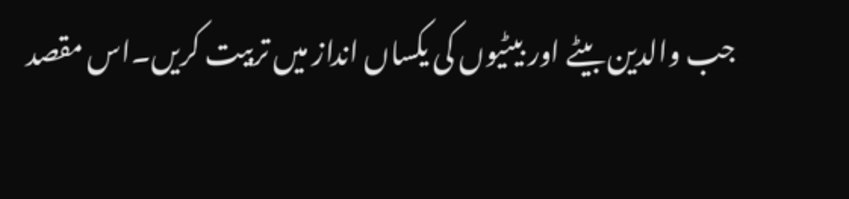جب والدین بیٹے اور بیٹیوں کی یکساں انداز میں تربیت کریں۔اس مقصد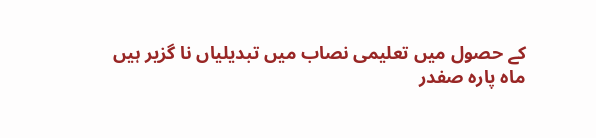کے حصول میں تعلیمی نصاب میں تبدیلیاں نا گزیر ہیں
ماہ پارہ صفدر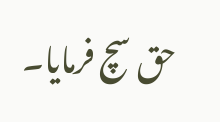حق سچ فرمایا۔